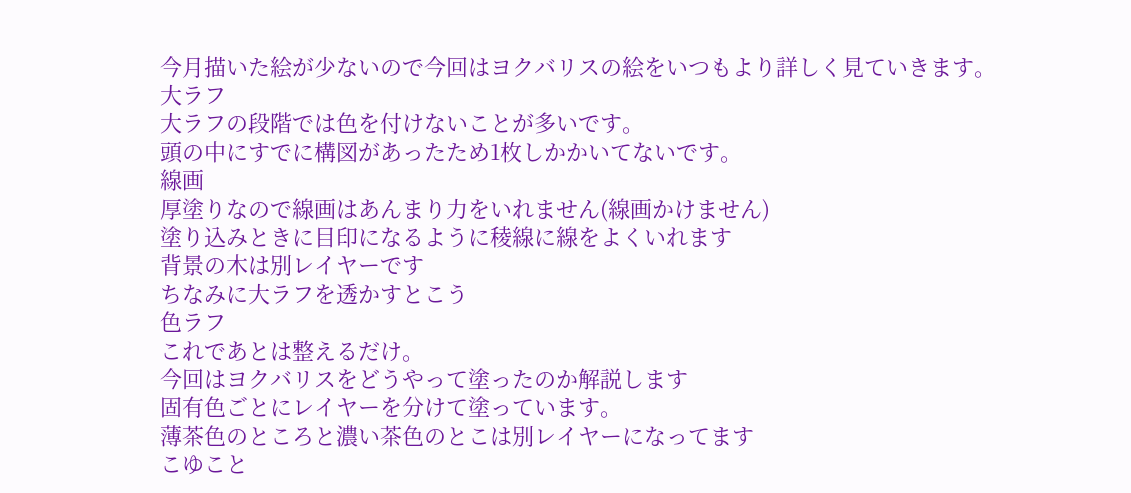今月描いた絵が少ないので今回はヨクバリスの絵をいつもより詳しく見ていきます。
大ラフ
大ラフの段階では色を付けないことが多いです。
頭の中にすでに構図があったため1枚しかかいてないです。
線画
厚塗りなので線画はあんまり力をいれません(線画かけません)
塗り込みときに目印になるように稜線に線をよくいれます
背景の木は別レイヤーです
ちなみに大ラフを透かすとこう
色ラフ
これであとは整えるだけ。
今回はヨクバリスをどうやって塗ったのか解説します
固有色ごとにレイヤーを分けて塗っています。
薄茶色のところと濃い茶色のとこは別レイヤーになってます
こゆこと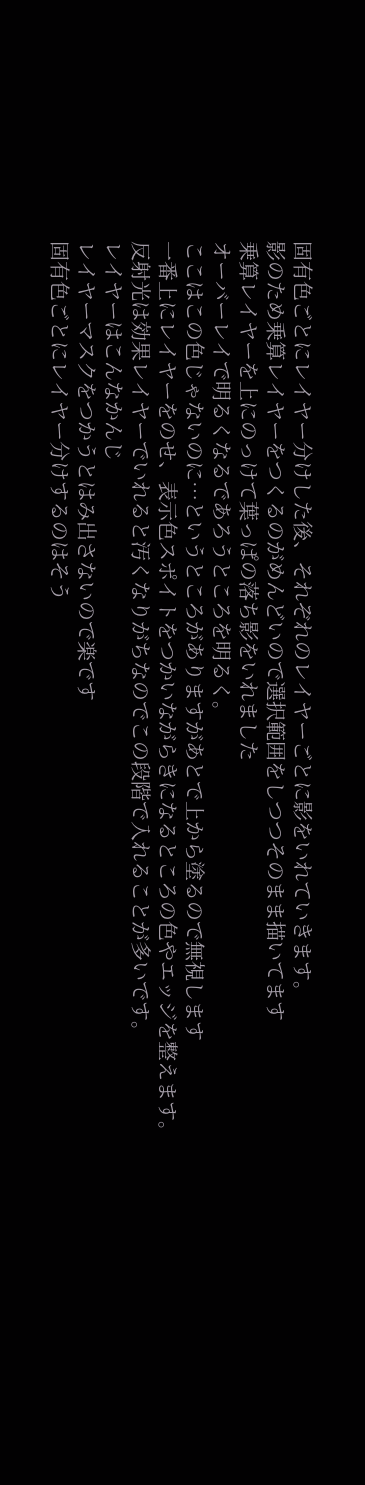固有色ごとにレイヤー分けした後、それぞれのレイヤーごとに影をいれていきます。
影のため乗算レイヤーをつくるのがめんどいので選択範囲をしつつそのまま描いてます
乗算レイヤーを上にのっけて葉っぱの落ち影をいれました
オーバーレイで明るくなるであろうところを明るく。
ここはこの色じゃないのに…というところがありますがあとで上から塗るので無視します
一番上にレイヤーをのせ、表示色スポイトをつかいながらきになるところの色やエッジを整えます。
反射光は効果レイヤーでいれると汚くなりがちなのでこの段階で入れることが多いです。
レイヤーはこんなかんじ
レイヤーマスクをつかうとはみ出さないので楽です
固有色ごとにレイヤー分けするのはそう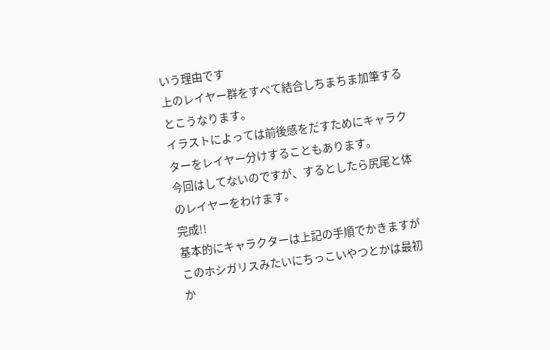いう理由です
上のレイヤー群をすべて結合しちまちま加筆するとこうなります。
イラストによっては前後感をだすためにキャラクターをレイヤー分けすることもあります。
今回はしてないのですが、するとしたら尻尾と体のレイヤーをわけます。
完成!!
基本的にキャラクターは上記の手順でかきますが
このホシガリスみたいにちっこいやつとかは最初か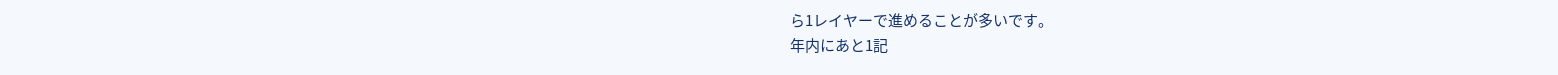ら1レイヤーで進めることが多いです。
年内にあと1記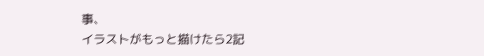事、
イラストがもっと描けたら2記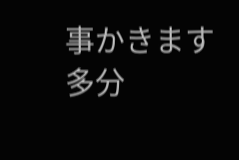事かきます多分